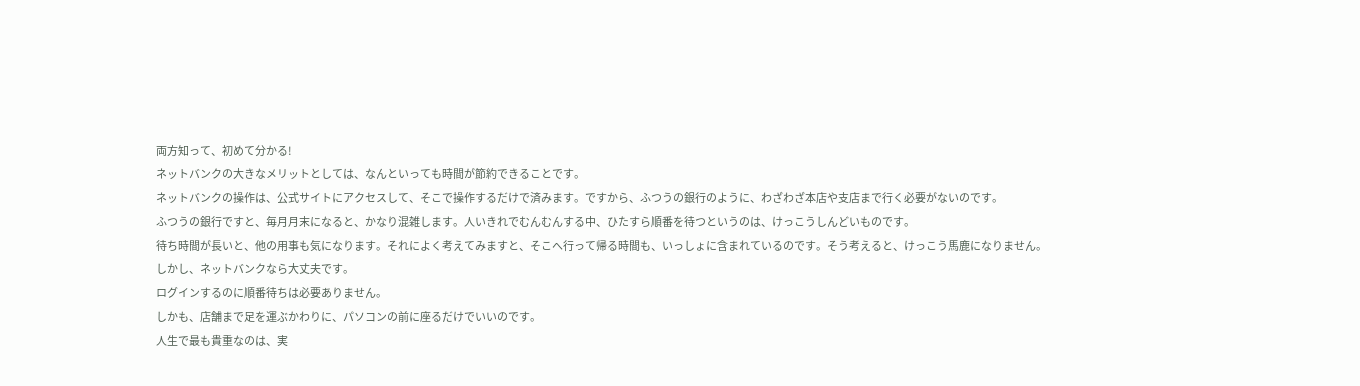両方知って、初めて分かる!
ネットバンクの大きなメリットとしては、なんといっても時間が節約できることです。
ネットバンクの操作は、公式サイトにアクセスして、そこで操作するだけで済みます。ですから、ふつうの銀行のように、わざわざ本店や支店まで行く必要がないのです。
ふつうの銀行ですと、毎月月末になると、かなり混雑します。人いきれでむんむんする中、ひたすら順番を待つというのは、けっこうしんどいものです。
待ち時間が長いと、他の用事も気になります。それによく考えてみますと、そこへ行って帰る時間も、いっしょに含まれているのです。そう考えると、けっこう馬鹿になりません。
しかし、ネットバンクなら大丈夫です。
ログインするのに順番待ちは必要ありません。
しかも、店舗まで足を運ぶかわりに、パソコンの前に座るだけでいいのです。
人生で最も貴重なのは、実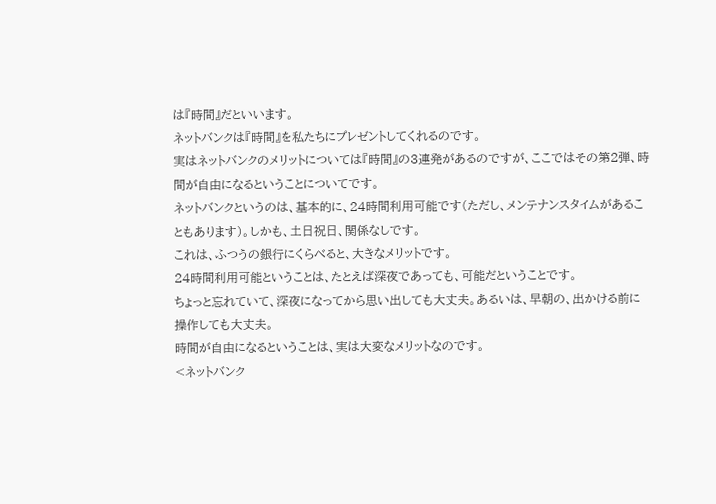は『時間』だといいます。
ネットバンクは『時間』を私たちにプレゼントしてくれるのです。
実はネットバンクのメリットについては『時間』の3連発があるのですが、ここではその第2弾、時間が自由になるということについてです。
ネットバンクというのは、基本的に、24時間利用可能です(ただし、メンテナンスタイムがあることもあります)。しかも、土日祝日、関係なしです。
これは、ふつうの銀行にくらべると、大きなメリットです。
24時間利用可能ということは、たとえば深夜であっても、可能だということです。
ちょっと忘れていて、深夜になってから思い出しても大丈夫。あるいは、早朝の、出かける前に操作しても大丈夫。
時間が自由になるということは、実は大変なメリットなのです。
<ネットバンク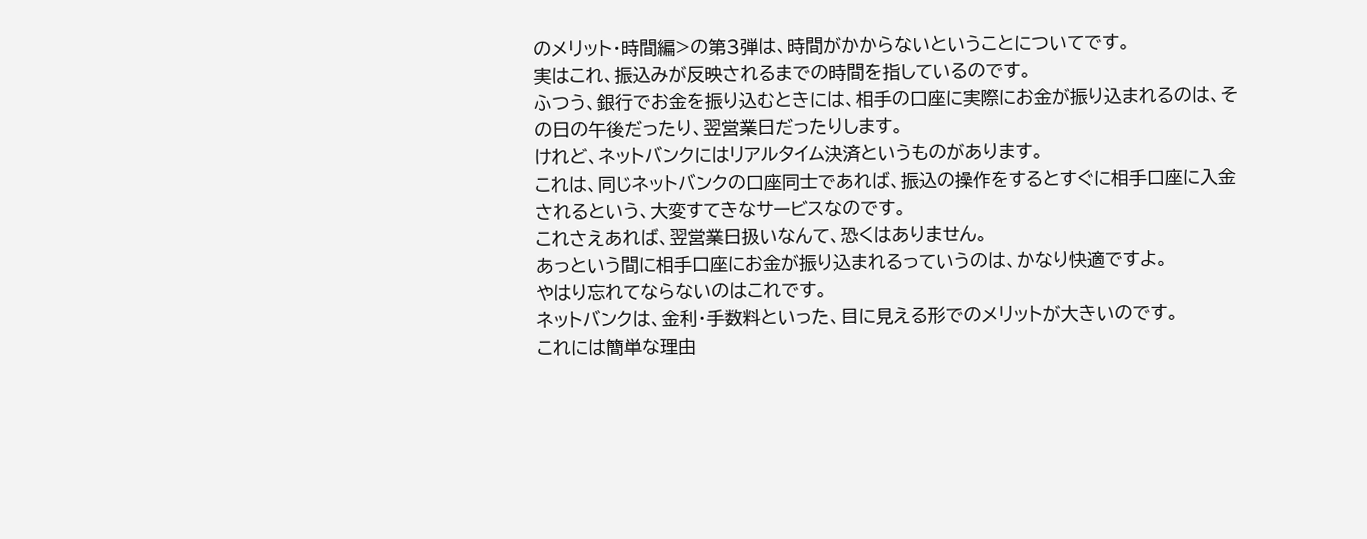のメリット・時間編>の第3弾は、時間がかからないということについてです。
実はこれ、振込みが反映されるまでの時間を指しているのです。
ふつう、銀行でお金を振り込むときには、相手の口座に実際にお金が振り込まれるのは、その日の午後だったり、翌営業日だったりします。
けれど、ネットバンクにはリアルタイム決済というものがあります。
これは、同じネットバンクの口座同士であれば、振込の操作をするとすぐに相手口座に入金されるという、大変すてきなサービスなのです。
これさえあれば、翌営業日扱いなんて、恐くはありません。
あっという間に相手口座にお金が振り込まれるっていうのは、かなり快適ですよ。
やはり忘れてならないのはこれです。
ネットバンクは、金利・手数料といった、目に見える形でのメリットが大きいのです。
これには簡単な理由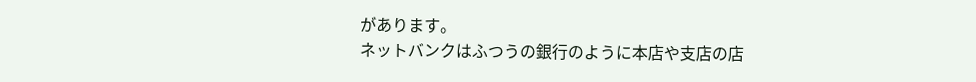があります。
ネットバンクはふつうの銀行のように本店や支店の店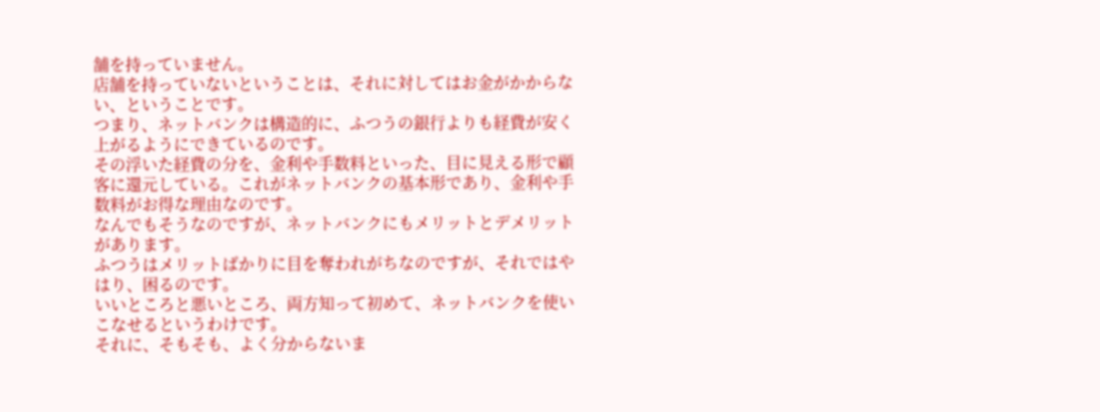舗を持っていません。
店舗を持っていないということは、それに対してはお金がかからない、ということです。
つまり、ネットバンクは構造的に、ふつうの銀行よりも経費が安く上がるようにできているのです。
その浮いた経費の分を、金利や手数料といった、目に見える形で顧客に還元している。これがネットバンクの基本形であり、金利や手数料がお得な理由なのです。
なんでもそうなのですが、ネットバンクにもメリットとデメリットがあります。
ふつうはメリットばかりに目を奪われがちなのですが、それではやはり、困るのです。
いいところと悪いところ、両方知って初めて、ネットバンクを使いこなせるというわけです。
それに、そもそも、よく分からないま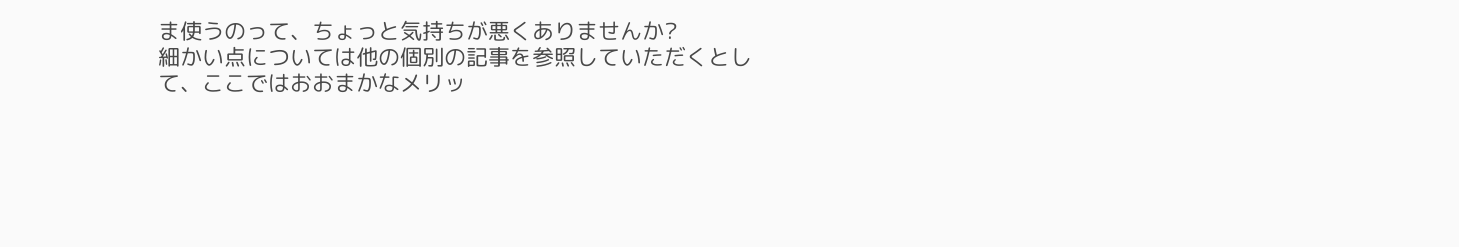ま使うのって、ちょっと気持ちが悪くありませんか?
細かい点については他の個別の記事を参照していただくとして、ここではおおまかなメリッ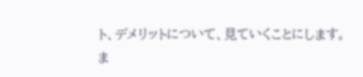ト、デメリットについて、見ていくことにします。
ま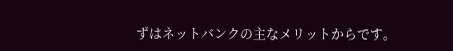ずはネットバンクの主なメリットからです。